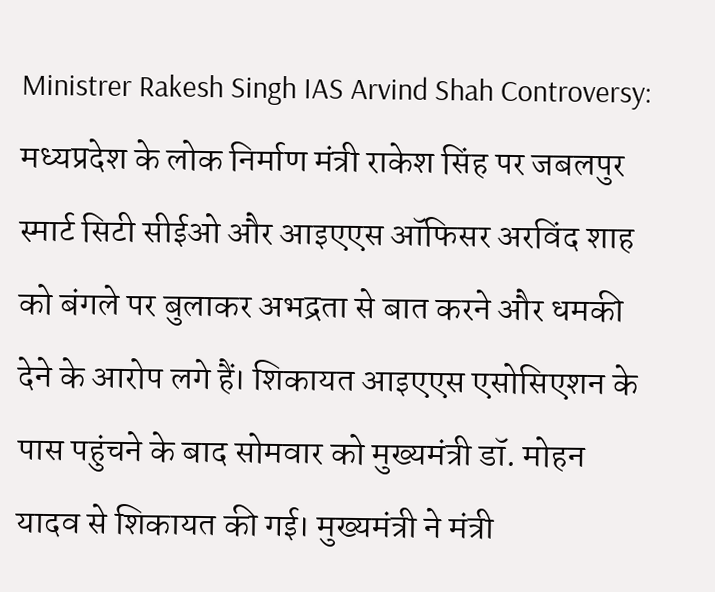Ministrer Rakesh Singh IAS Arvind Shah Controversy: मध्यप्रदेश के लोक निर्माण मंत्री राकेश सिंह पर जबलपुर स्मार्ट सिटी सीईओ और आइएएस ऑफिसर अरविंद शाह को बंगले पर बुलाकर अभद्रता से बात करने और धमकी देने के आरोप लगे हैं। शिकायत आइएएस एसोसिएशन के पास पहुंचने के बाद सोमवार को मुख्यमंत्री डॉ. मोहन यादव से शिकायत की गई। मुख्यमंत्री ने मंत्री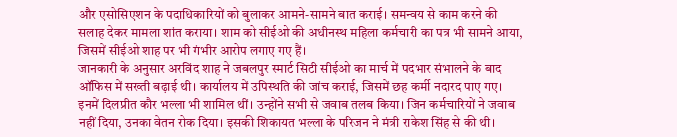और एसोसिएशन के पदाधिकारियों को बुलाकर आमने-सामने बात कराई। समन्वय से काम करने की सलाह देकर मामला शांत कराया। शाम को सीईओ की अधीनस्थ महिला कर्मचारी का पत्र भी सामने आया, जिसमें सीईओ शाह पर भी गंभीर आरोप लगाए गए हैं।
जानकारी के अनुसार अरविंद शाह ने जबलपुर स्मार्ट सिटी सीईओ का मार्च में पदभार संभालने के बाद ऑफिस में सख्ती बढ़ाई थी। कार्यालय में उपिस्थति की जांच कराई, जिसमें छह कर्मी नदारद पाए गए। इनमें दिलप्रीत कौर भल्ला भी शामिल थीं। उन्होंने सभी से जवाब तलब किया। जिन कर्मचारियों ने जवाब नहीं दिया, उनका वेतन रोक दिया। इसकी शिकायत भल्ला के परिजन ने मंत्री राकेश सिंह से की थी।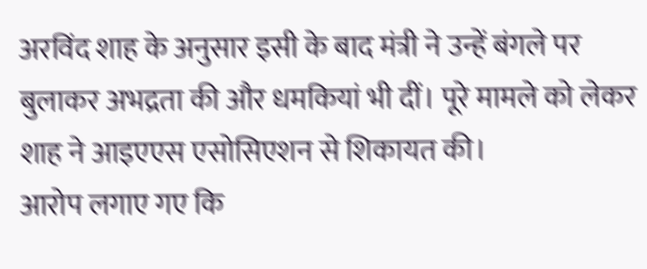अरविंद शाह के अनुसार इसी के बाद मंत्री ने उन्हें बंगले पर बुलाकर अभद्रता की और धमकियां भी दीं। पूरे मामले को लेकर शाह ने आइएएस एसोसिएशन से शिकायत की।
आरोप लगाए गए कि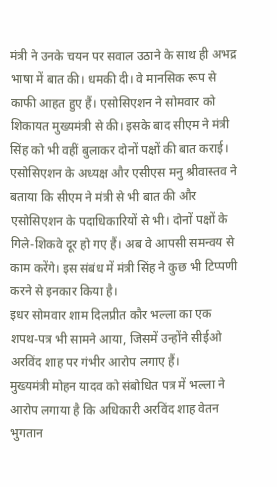मंत्री ने उनके चयन पर सवाल उठाने के साथ ही अभद्र भाषा में बात की। धमकी दी। वे मानसिक रूप से काफी आहत हुए हैं। एसोसिएशन ने सोमवार को शिकायत मुख्यमंत्री से की। इसके बाद सीएम ने मंत्री सिंह को भी वहीं बुलाकर दोनों पक्षों की बात कराई। एसोसिएशन के अध्यक्ष और एसीएस मनु श्रीवास्तव ने बताया कि सीएम ने मंत्री से भी बात की और एसोसिएशन के पदाधिकारियों से भी। दोनों पक्षों के गिले-शिकवे दूर हो गए हैं। अब वे आपसी समन्वय से काम करेंगे। इस संबंध में मंत्री सिंह ने कुछ भी टिप्पणी करने से इनकार किया है।
इधर सोमवार शाम दिलप्रीत कौर भल्ला का एक शपथ-पत्र भी सामने आया, जिसमें उन्होंने सीईओ अरविंद शाह पर गंभीर आरोप लगाए हैं।
मुख्यमंत्री मोहन यादव को संबोधित पत्र में भल्ला ने आरोप लगाया है कि अधिकारी अरविंद शाह वेतन भुगतान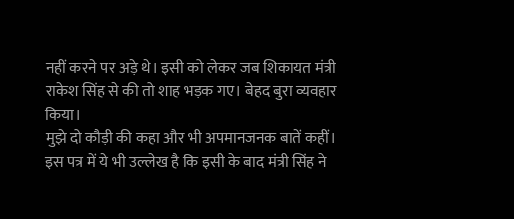नहीं करने पर अड़े थे। इसी को लेकर जब शिकायत मंत्री राकेश सिंह से की तो शाह भड़क गए। बेहद बुरा व्यवहार किया।
मुझे दो कौड़ी की कहा और भी अपमानजनक बातें कहीं। इस पत्र में ये भी उल्लेख है कि इसी के बाद मंत्री सिंह ने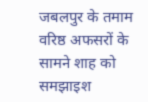जबलपुर के तमाम वरिष्ठ अफसरों के सामने शाह को समझाइश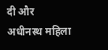दी और अधीनस्थ महिला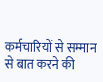कर्मचारियों से सम्मान से बात करने की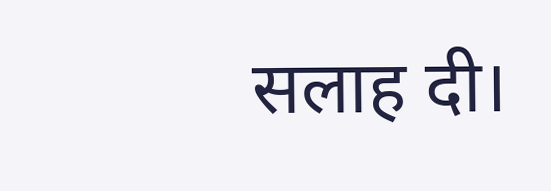सलाह दी।